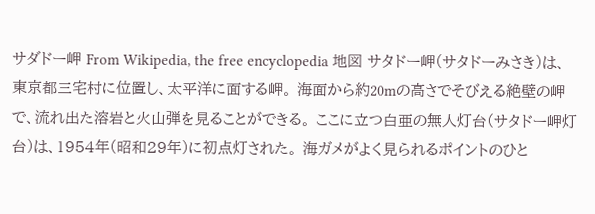サダドー岬 From Wikipedia, the free encyclopedia 地図 サタドー岬(サタドーみさき)は、東京都三宅村に位置し、太平洋に面する岬。 海面から約20mの高さでそびえる絶壁の岬で、流れ出た溶岩と火山弾を見ることができる。 ここに立つ白亜の無人灯台(サタドー岬灯台)は、1954年(昭和29年)に初点灯された。 海ガメがよく見られるポイントのひと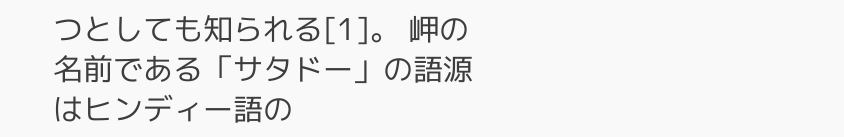つとしても知られる[1]。 岬の名前である「サタドー」の語源はヒンディー語の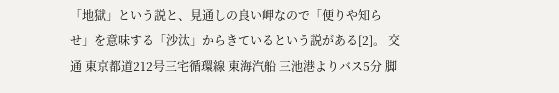「地獄」という説と、見通しの良い岬なので「便りや知らせ」を意味する「沙汰」からきているという説がある[2]。 交通 東京都道212号三宅循環線 東海汽船 三池港よりバス5分 脚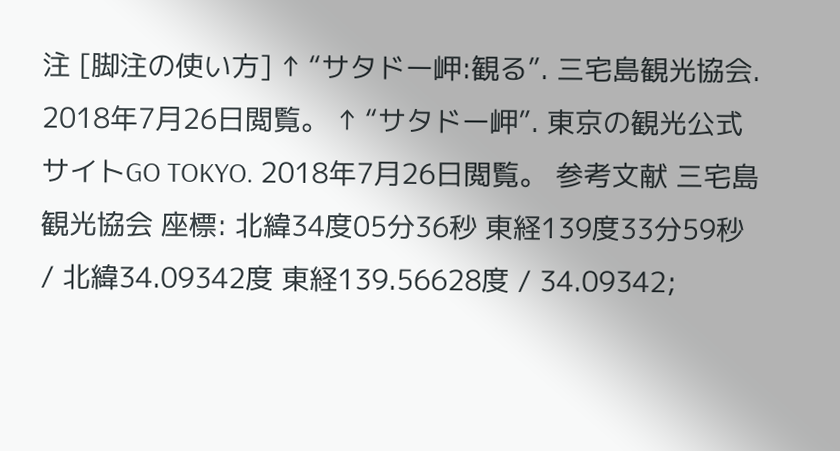注 [脚注の使い方] ↑ “サタドー岬:観る”. 三宅島観光協会. 2018年7月26日閲覧。 ↑ “サタドー岬”. 東京の観光公式サイトGO TOKYO. 2018年7月26日閲覧。 参考文献 三宅島観光協会 座標: 北緯34度05分36秒 東経139度33分59秒 / 北緯34.09342度 東経139.56628度 / 34.09342;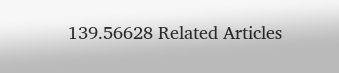139.56628 Related Articles